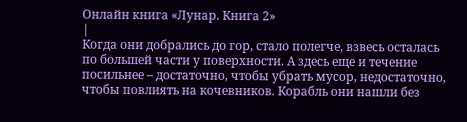Онлайн книга «Лунар. Книга 2»
|
Когда они добрались до гор, стало полегче, взвесь осталась по большей части у поверхности. А здесь еще и течение посильнее – достаточно, чтобы убрать мусор, недостаточно, чтобы повлиять на кочевников. Корабль они нашли без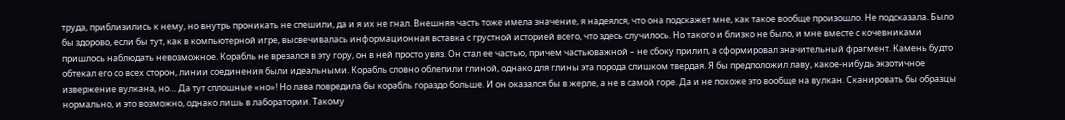труда, приблизились к нему, но внутрь проникать не спешили, да и я их не гнал. Внешняя часть тоже имела значение, я надеялся, что она подскажет мне, как такое вообще произошло. Не подсказала. Было бы здорово, если бы тут, как в компьютерной игре, высвечивалась информационная вставка с грустной историей всего, что здесь случилось. Но такого и близко не было, и мне вместе с кочевниками пришлось наблюдать невозможное. Корабль не врезался в эту гору, он в ней просто увяз. Он стал ее частью, причем частьюважной – не сбоку прилип, а сформировал значительный фрагмент. Камень будто обтекал его со всех сторон, линии соединения были идеальными. Корабль словно облепили глиной, однако для глины эта порода слишком твердая. Я бы предположил лаву, какое-нибудь экзотичное извержение вулкана, но… Да тут сплошные «но»! Но лава повредила бы корабль гораздо больше. И он оказался бы в жерле, а не в самой горе. Да и не похоже это вообще на вулкан. Сканировать бы образцы нормально, и это возможно, однако лишь в лаборатории. Такому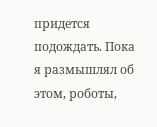придется подождать. Пока я размышлял об этом, роботы,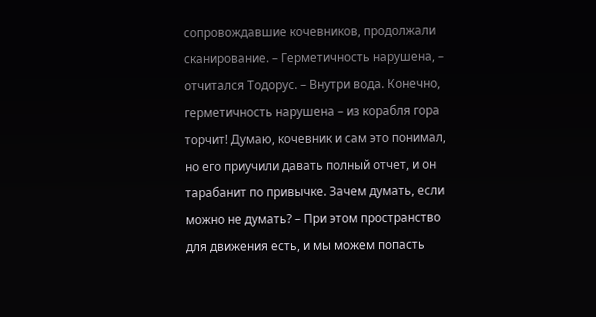сопровождавшие кочевников, продолжали сканирование. – Герметичность нарушена, – отчитался Тодорус. – Внутри вода. Конечно, герметичность нарушена – из корабля гора торчит! Думаю, кочевник и сам это понимал, но его приучили давать полный отчет, и он тарабанит по привычке. Зачем думать, если можно не думать? – При этом пространство для движения есть, и мы можем попасть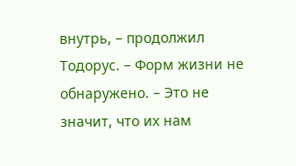внутрь, – продолжил Тодорус. – Форм жизни не обнаружено. – Это не значит, что их нам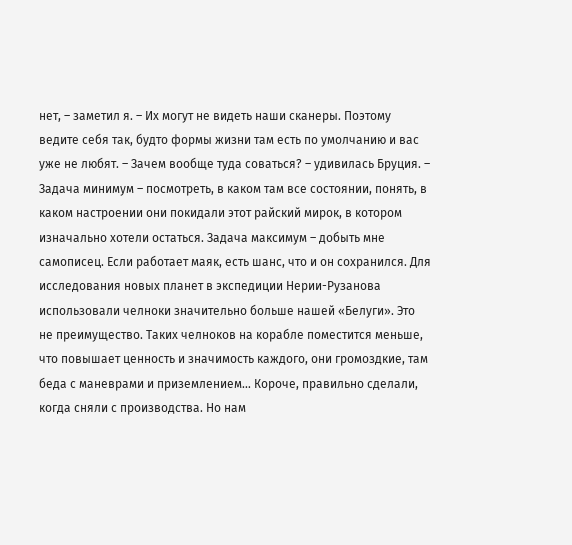нет, – заметил я. – Их могут не видеть наши сканеры. Поэтому ведите себя так, будто формы жизни там есть по умолчанию и вас уже не любят. – Зачем вообще туда соваться? – удивилась Бруция. – Задача минимум – посмотреть, в каком там все состоянии, понять, в каком настроении они покидали этот райский мирок, в котором изначально хотели остаться. Задача максимум – добыть мне самописец. Если работает маяк, есть шанс, что и он сохранился. Для исследования новых планет в экспедиции Нерии-Рузанова использовали челноки значительно больше нашей «Белуги». Это не преимущество. Таких челноков на корабле поместится меньше, что повышает ценность и значимость каждого, они громоздкие, там беда с маневрами и приземлением… Короче, правильно сделали, когда сняли с производства. Но нам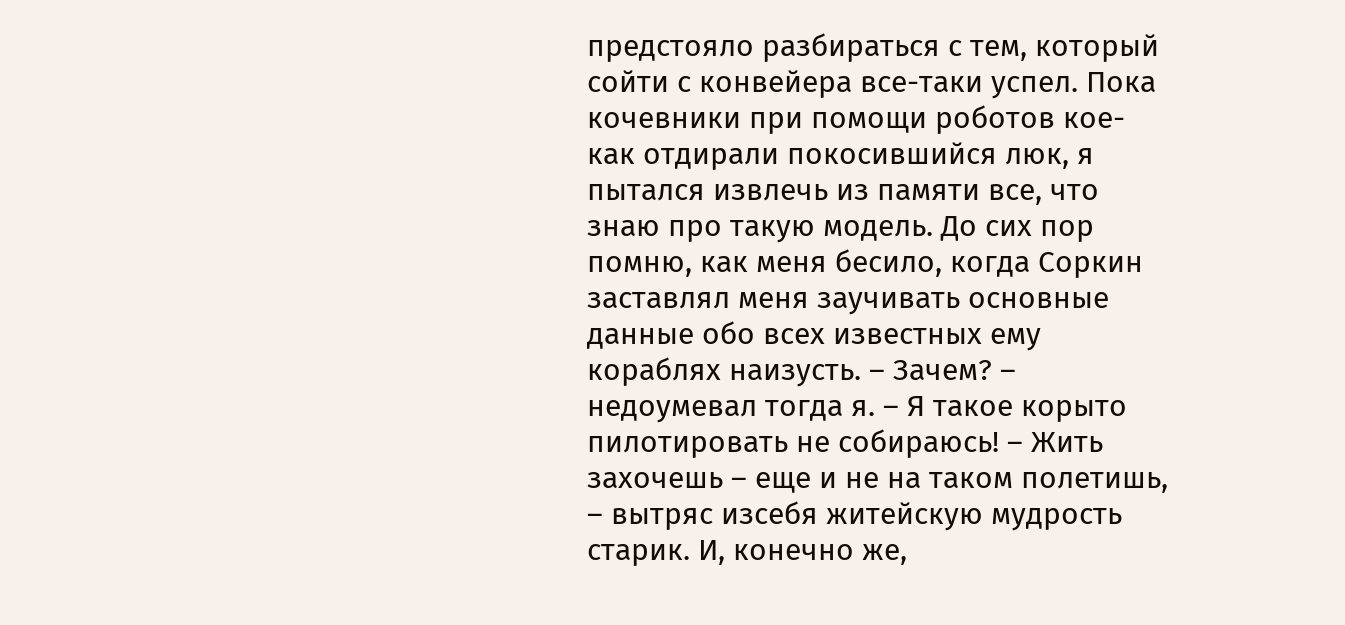предстояло разбираться с тем, который сойти с конвейера все-таки успел. Пока кочевники при помощи роботов кое-как отдирали покосившийся люк, я пытался извлечь из памяти все, что знаю про такую модель. До сих пор помню, как меня бесило, когда Соркин заставлял меня заучивать основные данные обо всех известных ему кораблях наизусть. – Зачем? – недоумевал тогда я. – Я такое корыто пилотировать не собираюсь! – Жить захочешь – еще и не на таком полетишь, – вытряс изсебя житейскую мудрость старик. И, конечно же,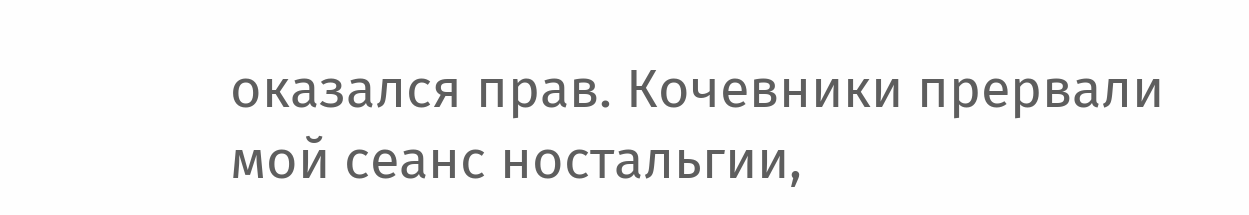оказался прав. Кочевники прервали мой сеанс ностальгии,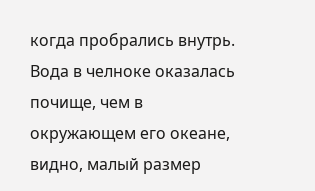когда пробрались внутрь. Вода в челноке оказалась почище, чем в окружающем его океане, видно, малый размер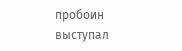пробоин выступал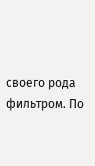своего рода фильтром. По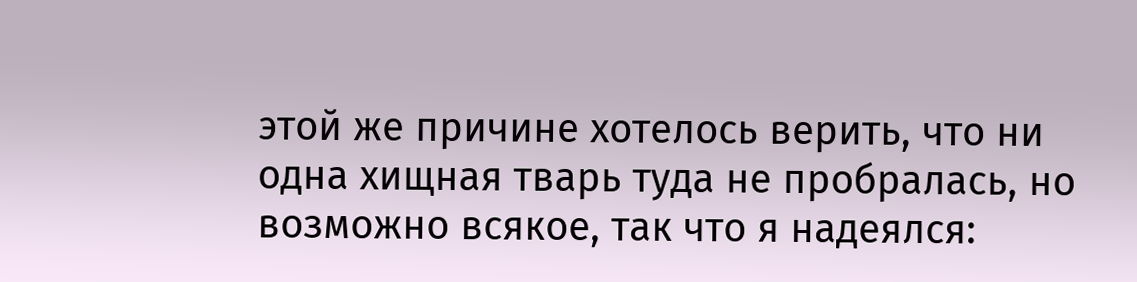этой же причине хотелось верить, что ни одна хищная тварь туда не пробралась, но возможно всякое, так что я надеялся: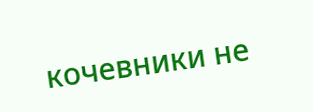кочевники не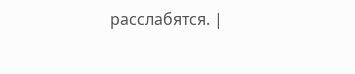расслабятся. |